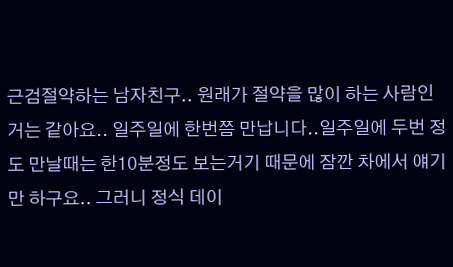근검절약하는 남자친구.. 원래가 절약을 많이 하는 사람인거는 같아요.. 일주일에 한번쯤 만납니다..일주일에 두번 정도 만날때는 한10분정도 보는거기 때문에 잠깐 차에서 얘기만 하구요.. 그러니 정식 데이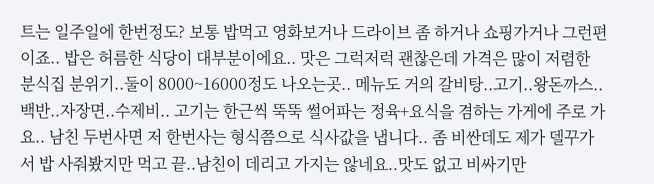트는 일주일에 한번정도? 보통 밥먹고 영화보거나 드라이브 좀 하거나 쇼핑가거나 그런편이죠.. 밥은 허름한 식당이 대부분이에요.. 맛은 그럭저럭 괜찮은데 가격은 많이 저렴한 분식집 분위기..둘이 8000~16000정도 나오는곳.. 메뉴도 거의 갈비탕..고기..왕돈까스..백반..자장면..수제비.. 고기는 한근씩 뚝뚝 썰어파는 정육+요식을 겸하는 가게에 주로 가요.. 남친 두번사면 저 한번사는 형식쯤으로 식사값을 냅니다.. 좀 비싼데도 제가 델꾸가서 밥 사줘봤지만 먹고 끝..남친이 데리고 가지는 않네요..맛도 없고 비싸기만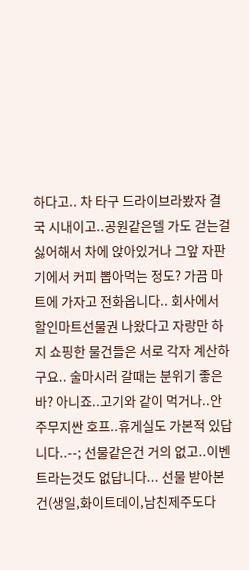하다고.. 차 타구 드라이브라봤자 결국 시내이고..공원같은델 가도 걷는걸 싫어해서 차에 앉아있거나 그앞 자판기에서 커피 뽑아먹는 정도? 가끔 마트에 가자고 전화옵니다.. 회사에서 할인마트선물권 나왔다고 자랑만 하지 쇼핑한 물건들은 서로 각자 계산하구요.. 술마시러 갈때는 분위기 좋은 바? 아니죠..고기와 같이 먹거나..안주무지싼 호프..휴게실도 가본적 있답니다..--; 선물같은건 거의 없고..이벤트라는것도 없답니다... 선물 받아본건(생일,화이트데이,남친제주도다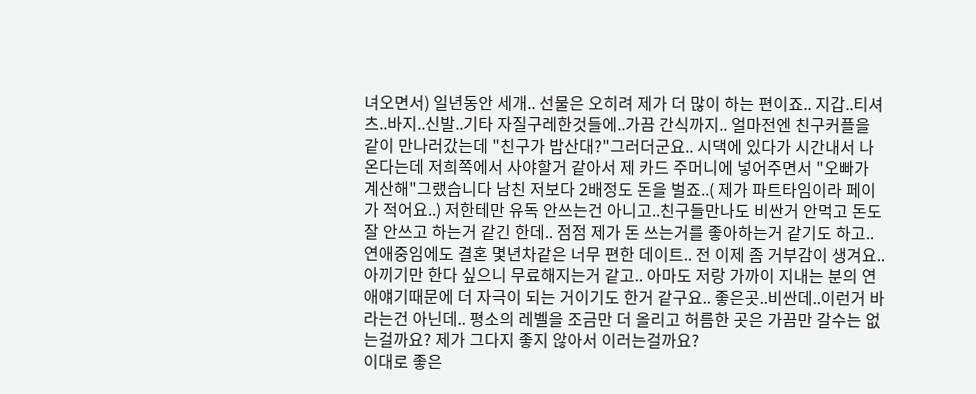녀오면서) 일년동안 세개.. 선물은 오히려 제가 더 많이 하는 편이죠.. 지갑..티셔츠..바지..신발..기타 자질구레한것들에..가끔 간식까지.. 얼마전엔 친구커플을 같이 만나러갔는데 "친구가 밥산대?"그러더군요.. 시댁에 있다가 시간내서 나온다는데 저희쪽에서 사야할거 같아서 제 카드 주머니에 넣어주면서 "오빠가 계산해"그랬습니다 남친 저보다 2배정도 돈을 벌죠..( 제가 파트타임이라 페이가 적어요..) 저한테만 유독 안쓰는건 아니고..친구들만나도 비싼거 안먹고 돈도 잘 안쓰고 하는거 같긴 한데.. 점점 제가 돈 쓰는거를 좋아하는거 같기도 하고.. 연애중임에도 결혼 몇년차같은 너무 편한 데이트.. 전 이제 좀 거부감이 생겨요..아끼기만 한다 싶으니 무료해지는거 같고.. 아마도 저랑 가까이 지내는 분의 연애얘기때문에 더 자극이 되는 거이기도 한거 같구요.. 좋은곳..비싼데..이런거 바라는건 아닌데.. 평소의 레벨을 조금만 더 올리고 허름한 곳은 가끔만 갈수는 없는걸까요? 제가 그다지 좋지 않아서 이러는걸까요?
이대로 좋은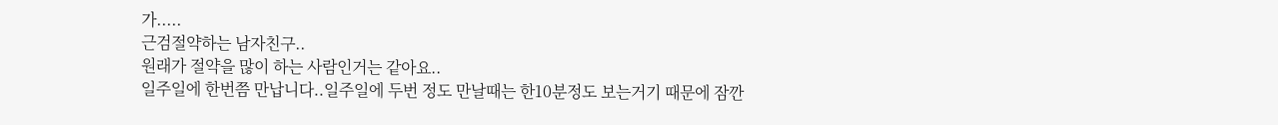가.....
근검절약하는 남자친구..
원래가 절약을 많이 하는 사람인거는 같아요..
일주일에 한번쯤 만납니다..일주일에 두번 정도 만날때는 한10분정도 보는거기 때문에 잠깐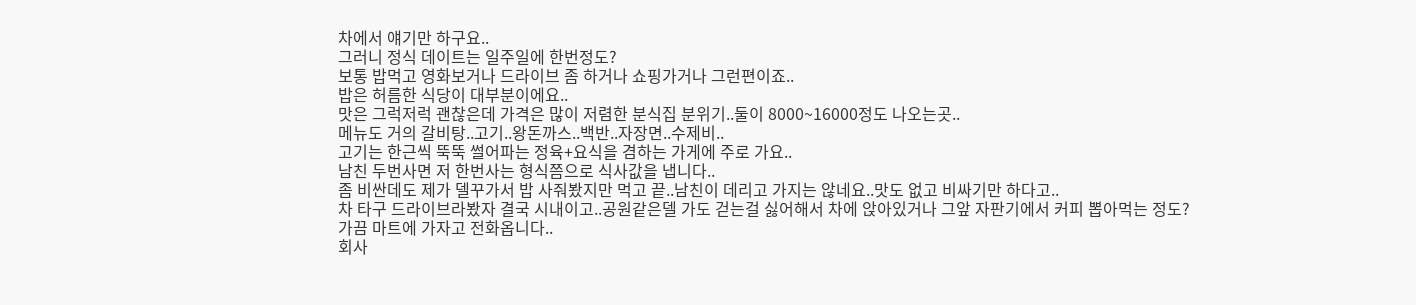차에서 얘기만 하구요..
그러니 정식 데이트는 일주일에 한번정도?
보통 밥먹고 영화보거나 드라이브 좀 하거나 쇼핑가거나 그런편이죠..
밥은 허름한 식당이 대부분이에요..
맛은 그럭저럭 괜찮은데 가격은 많이 저렴한 분식집 분위기..둘이 8000~16000정도 나오는곳..
메뉴도 거의 갈비탕..고기..왕돈까스..백반..자장면..수제비..
고기는 한근씩 뚝뚝 썰어파는 정육+요식을 겸하는 가게에 주로 가요..
남친 두번사면 저 한번사는 형식쯤으로 식사값을 냅니다..
좀 비싼데도 제가 델꾸가서 밥 사줘봤지만 먹고 끝..남친이 데리고 가지는 않네요..맛도 없고 비싸기만 하다고..
차 타구 드라이브라봤자 결국 시내이고..공원같은델 가도 걷는걸 싫어해서 차에 앉아있거나 그앞 자판기에서 커피 뽑아먹는 정도?
가끔 마트에 가자고 전화옵니다..
회사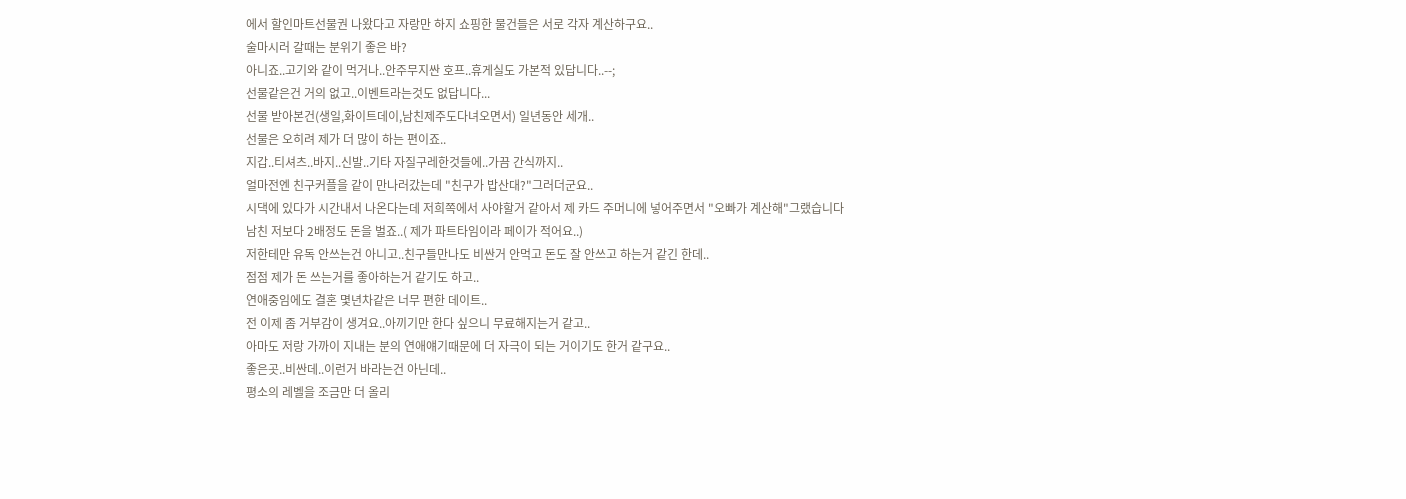에서 할인마트선물권 나왔다고 자랑만 하지 쇼핑한 물건들은 서로 각자 계산하구요..
술마시러 갈때는 분위기 좋은 바?
아니죠..고기와 같이 먹거나..안주무지싼 호프..휴게실도 가본적 있답니다..--;
선물같은건 거의 없고..이벤트라는것도 없답니다...
선물 받아본건(생일,화이트데이,남친제주도다녀오면서) 일년동안 세개..
선물은 오히려 제가 더 많이 하는 편이죠..
지갑..티셔츠..바지..신발..기타 자질구레한것들에..가끔 간식까지..
얼마전엔 친구커플을 같이 만나러갔는데 "친구가 밥산대?"그러더군요..
시댁에 있다가 시간내서 나온다는데 저희쪽에서 사야할거 같아서 제 카드 주머니에 넣어주면서 "오빠가 계산해"그랬습니다
남친 저보다 2배정도 돈을 벌죠..( 제가 파트타임이라 페이가 적어요..)
저한테만 유독 안쓰는건 아니고..친구들만나도 비싼거 안먹고 돈도 잘 안쓰고 하는거 같긴 한데..
점점 제가 돈 쓰는거를 좋아하는거 같기도 하고..
연애중임에도 결혼 몇년차같은 너무 편한 데이트..
전 이제 좀 거부감이 생겨요..아끼기만 한다 싶으니 무료해지는거 같고..
아마도 저랑 가까이 지내는 분의 연애얘기때문에 더 자극이 되는 거이기도 한거 같구요..
좋은곳..비싼데..이런거 바라는건 아닌데..
평소의 레벨을 조금만 더 올리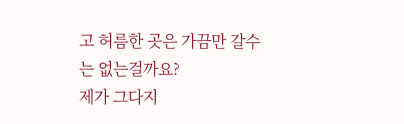고 허름한 곳은 가끔만 갈수는 없는걸까요?
제가 그다지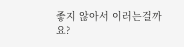좋지 않아서 이러는걸까요?